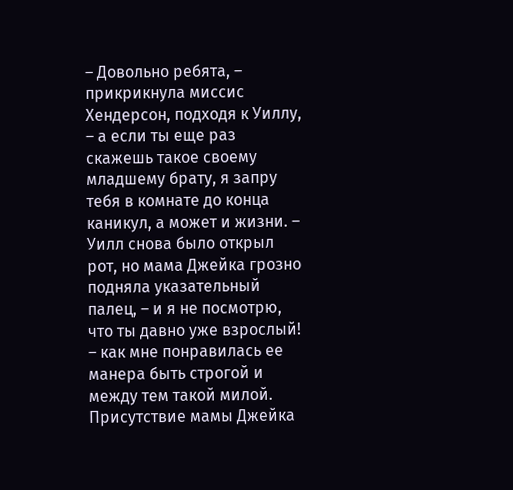– Довольно ребята, – прикрикнула миссис Хендерсон, подходя к Уиллу, – а если ты еще раз скажешь такое своему младшему брату, я запру тебя в комнате до конца каникул, а может и жизни. – Уилл снова было открыл рот, но мама Джейка грозно подняла указательный палец, – и я не посмотрю, что ты давно уже взрослый! – как мне понравилась ее манера быть строгой и между тем такой милой. Присутствие мамы Джейка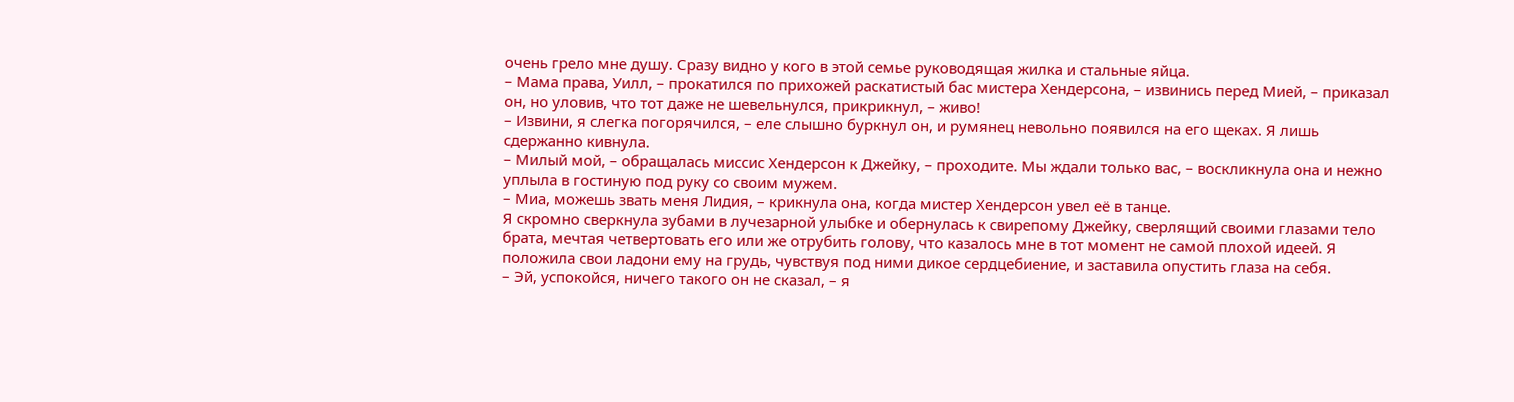очень грело мне душу. Сразу видно у кого в этой семье руководящая жилка и стальные яйца.
– Мама права, Уилл, – прокатился по прихожей раскатистый бас мистера Хендерсона, – извинись перед Мией, – приказал он, но уловив, что тот даже не шевельнулся, прикрикнул, – живо!
– Извини, я слегка погорячился, – еле слышно буркнул он, и румянец невольно появился на его щеках. Я лишь сдержанно кивнула.
– Милый мой, – обращалась миссис Хендерсон к Джейку, – проходите. Мы ждали только вас, – воскликнула она и нежно уплыла в гостиную под руку со своим мужем.
– Миа, можешь звать меня Лидия, – крикнула она, когда мистер Хендерсон увел её в танце.
Я скромно сверкнула зубами в лучезарной улыбке и обернулась к свирепому Джейку, сверлящий своими глазами тело брата, мечтая четвертовать его или же отрубить голову, что казалось мне в тот момент не самой плохой идеей. Я положила свои ладони ему на грудь, чувствуя под ними дикое сердцебиение, и заставила опустить глаза на себя.
– Эй, успокойся, ничего такого он не сказал, – я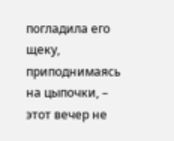погладила его щеку, приподнимаясь на цыпочки, – этот вечер не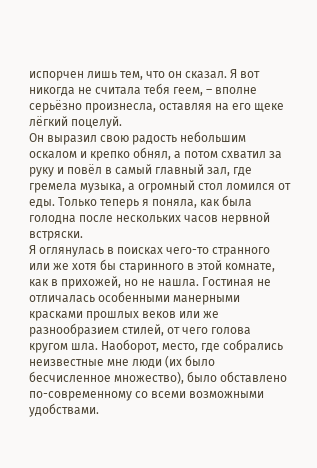испорчен лишь тем, что он сказал. Я вот никогда не считала тебя геем, – вполне серьёзно произнесла, оставляя на его щеке лёгкий поцелуй.
Он выразил свою радость небольшим оскалом и крепко обнял, а потом схватил за руку и повёл в самый главный зал, где гремела музыка, а огромный стол ломился от еды. Только теперь я поняла, как была голодна после нескольких часов нервной встряски.
Я оглянулась в поисках чего-то странного или же хотя бы старинного в этой комнате, как в прихожей, но не нашла. Гостиная не отличалась особенными манерными красками прошлых веков или же разнообразием стилей, от чего голова кругом шла. Наоборот, место, где собрались неизвестные мне люди (их было бесчисленное множество), было обставлено по-современному со всеми возможными удобствами.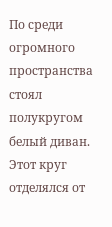По среди огромного пространства стоял полукругом белый диван. Этот круг отделялся от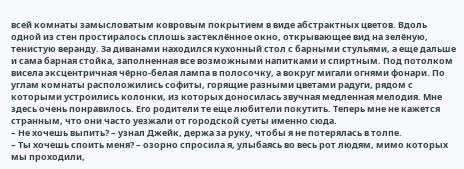всей комнаты замысловатым ковровым покрытием в виде абстрактных цветов. Вдоль одной из стен простиралось сплошь застеклённое окно, открывающее вид на зелёную, тенистую веранду. За диванами находился кухонный стол с барными стульями, а еще дальше и сама барная стойка, заполненная все возможными напитками и спиртным. Под потолком висела эксцентричная чёрно-белая лампа в полосочку, а вокруг мигали огнями фонари. По углам комнаты расположились софиты, горящие разными цветами радуги, рядом с которыми устроились колонки, из которых доносилась звучная медленная мелодия. Мне здесь очень понравилось. Его родители те еще любители покутить. Теперь мне не кажется странным, что они часто уезжали от городской суеты именно сюда.
– Не хочешь выпить? – узнал Джейк, держа за руку, чтобы я не потерялась в толпе.
– Ты хочешь споить меня? – озорно спросила я, улыбаясь во весь рот людям, мимо которых мы проходили,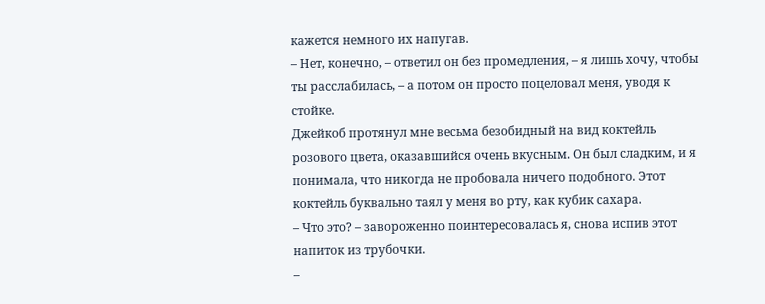кажется немного их напугав.
– Нет, конечно, – ответил он без промедления, – я лишь хочу, чтобы ты расслабилась, – а потом он просто поцеловал меня, уводя к стойке.
Джейкоб протянул мне весьма безобидный на вид коктейль розового цвета, оказавшийся очень вкусным. Он был сладким, и я понимала, что никогда не пробовала ничего подобного. Этот коктейль буквально таял у меня во рту, как кубик сахара.
– Что это? – завороженно поинтересовалась я, снова испив этот напиток из трубочки.
–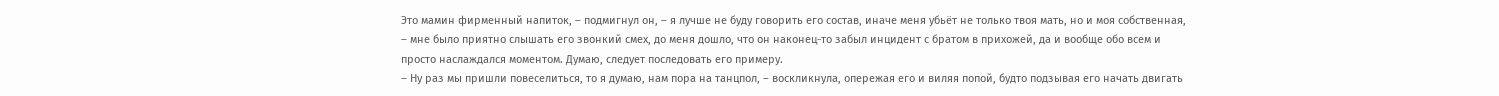Это мамин фирменный напиток, – подмигнул он, – я лучше не буду говорить его состав, иначе меня убьёт не только твоя мать, но и моя собственная, – мне было приятно слышать его звонкий смех, до меня дошло, что он наконец-то забыл инцидент с братом в прихожей, да и вообще обо всем и просто наслаждался моментом. Думаю, следует последовать его примеру.
– Ну раз мы пришли повеселиться, то я думаю, нам пора на танцпол, – воскликнула, опережая его и виляя попой, будто подзывая его начать двигать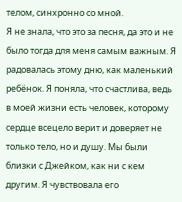телом, синхронно со мной.
Я не знала, что это за песня, да это и не было тогда для меня самым важным. Я радовалась этому дню, как маленький ребёнок. Я поняла, что счастлива, ведь в моей жизни есть человек, которому сердце всецело верит и доверяет не только тело, но и душу. Мы были близки с Джейком, как ни с кем другим. Я чувствовала его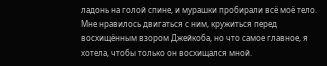ладонь на голой спине, и мурашки пробирали всё моё тело. Мне нравилось двигаться с ним, кружиться перед восхищённым взором Джейкоба, но что самое главное, я хотела, чтобы только он восхищался мной.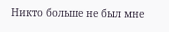Никто больше не был мне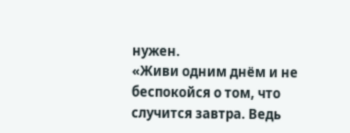нужен.
«Живи одним днём и не беспокойся о том, что случится завтра. Ведь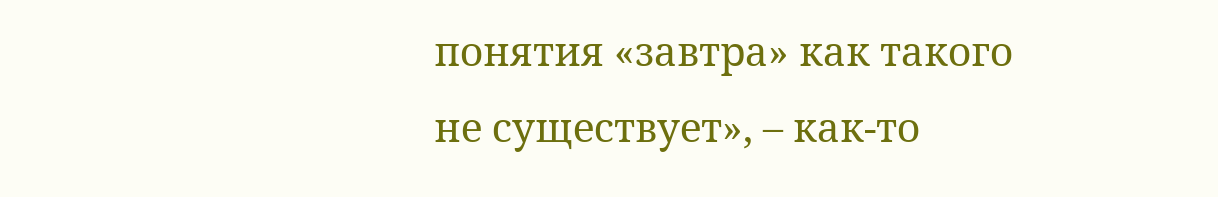понятия «завтра» как такого не существует», – как-то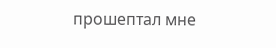прошептал мне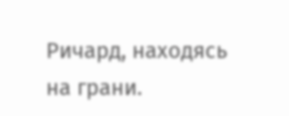Ричард, находясь на грани.